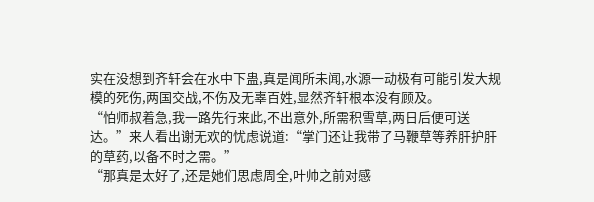实在没想到齐轩会在水中下蛊,真是闻所未闻,水源一动极有可能引发大规模的死伤,两国交战,不伤及无辜百姓,显然齐轩根本没有顾及。
“怕师叔着急,我一路先行来此,不出意外,所需积雪草,两日后便可送达。”来人看出谢无欢的忧虑说道:“掌门还让我带了马鞭草等养肝护肝的草药,以备不时之需。”
“那真是太好了,还是她们思虑周全,叶帅之前对感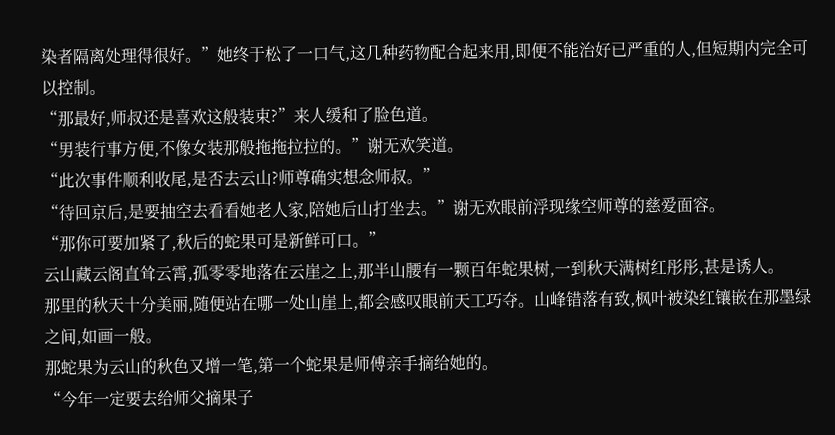染者隔离处理得很好。”她终于松了一口气,这几种药物配合起来用,即便不能治好已严重的人,但短期内完全可以控制。
“那最好,师叔还是喜欢这般装束?”来人缓和了脸色道。
“男装行事方便,不像女装那般拖拖拉拉的。”谢无欢笑道。
“此次事件顺利收尾,是否去云山?师尊确实想念师叔。”
“待回京后,是要抽空去看看她老人家,陪她后山打坐去。”谢无欢眼前浮现缘空师尊的慈爱面容。
“那你可要加紧了,秋后的蛇果可是新鲜可口。”
云山藏云阁直耸云霄,孤零零地落在云崖之上,那半山腰有一颗百年蛇果树,一到秋天满树红彤彤,甚是诱人。
那里的秋天十分美丽,随便站在哪一处山崖上,都会感叹眼前天工巧夺。山峰错落有致,枫叶被染红镶嵌在那墨绿之间,如画一般。
那蛇果为云山的秋色又增一笔,第一个蛇果是师傅亲手摘给她的。
“今年一定要去给师父摘果子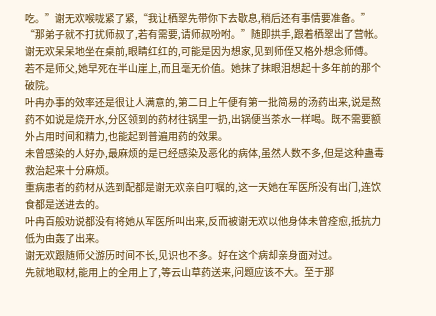吃。”谢无欢喉咙紧了紧,“我让栖翠先带你下去歇息,稍后还有事情要准备。”
“那弟子就不打扰师叔了,若有需要,请师叔吩咐。”随即拱手,跟着栖翠出了营帐。
谢无欢呆呆地坐在桌前,眼睛红红的,可能是因为想家,见到师侄又格外想念师傅。
若不是师父,她早死在半山崖上,而且毫无价值。她抹了抹眼泪想起十多年前的那个破院。
叶冉办事的效率还是很让人满意的,第二日上午便有第一批简易的汤药出来,说是熬药不如说是烧开水,分区领到的药材往锅里一扔,出锅便当茶水一样喝。既不需要额外占用时间和精力,也能起到普遍用药的效果。
未曾感染的人好办,最麻烦的是已经感染及恶化的病体,虽然人数不多,但是这种蛊毒救治起来十分麻烦。
重病患者的药材从选到配都是谢无欢亲自叮嘱的,这一天她在军医所没有出门,连饮食都是送进去的。
叶冉百般劝说都没有将她从军医所叫出来,反而被谢无欢以他身体未曾痊愈,抵抗力低为由轰了出来。
谢无欢跟随师父游历时间不长,见识也不多。好在这个病却亲身面对过。
先就地取材,能用上的全用上了,等云山草药送来,问题应该不大。至于那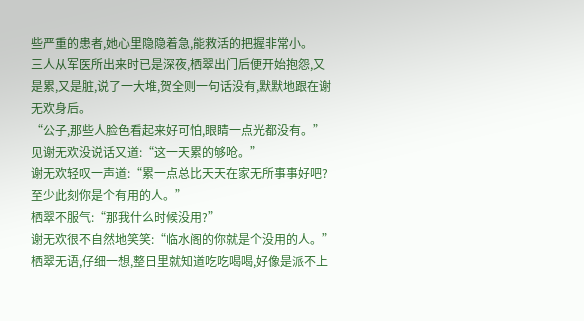些严重的患者,她心里隐隐着急,能救活的把握非常小。
三人从军医所出来时已是深夜,栖翠出门后便开始抱怨,又是累,又是脏,说了一大堆,贺全则一句话没有,默默地跟在谢无欢身后。
“公子,那些人脸色看起来好可怕,眼睛一点光都没有。”
见谢无欢没说话又道:“这一天累的够呛。”
谢无欢轻叹一声道:“累一点总比天天在家无所事事好吧?至少此刻你是个有用的人。”
栖翠不服气:“那我什么时候没用?”
谢无欢很不自然地笑笑:“临水阁的你就是个没用的人。”
栖翠无语,仔细一想,整日里就知道吃吃喝喝,好像是派不上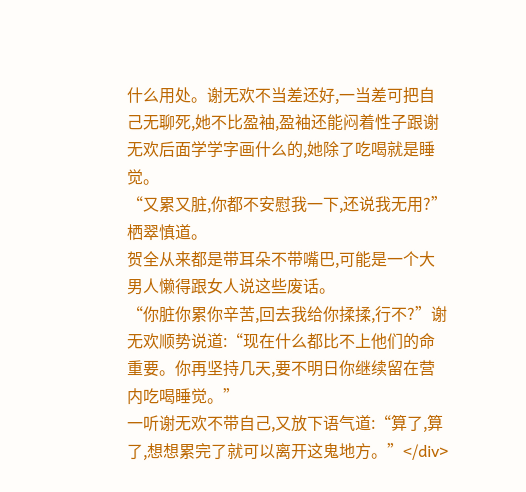什么用处。谢无欢不当差还好,一当差可把自己无聊死,她不比盈袖,盈袖还能闷着性子跟谢无欢后面学学字画什么的,她除了吃喝就是睡觉。
“又累又脏,你都不安慰我一下,还说我无用?”栖翠慎道。
贺全从来都是带耳朵不带嘴巴,可能是一个大男人懒得跟女人说这些废话。
“你脏你累你辛苦,回去我给你揉揉,行不?”谢无欢顺势说道:“现在什么都比不上他们的命重要。你再坚持几天,要不明日你继续留在营内吃喝睡觉。”
一听谢无欢不带自己,又放下语气道:“算了,算了,想想累完了就可以离开这鬼地方。”</div>